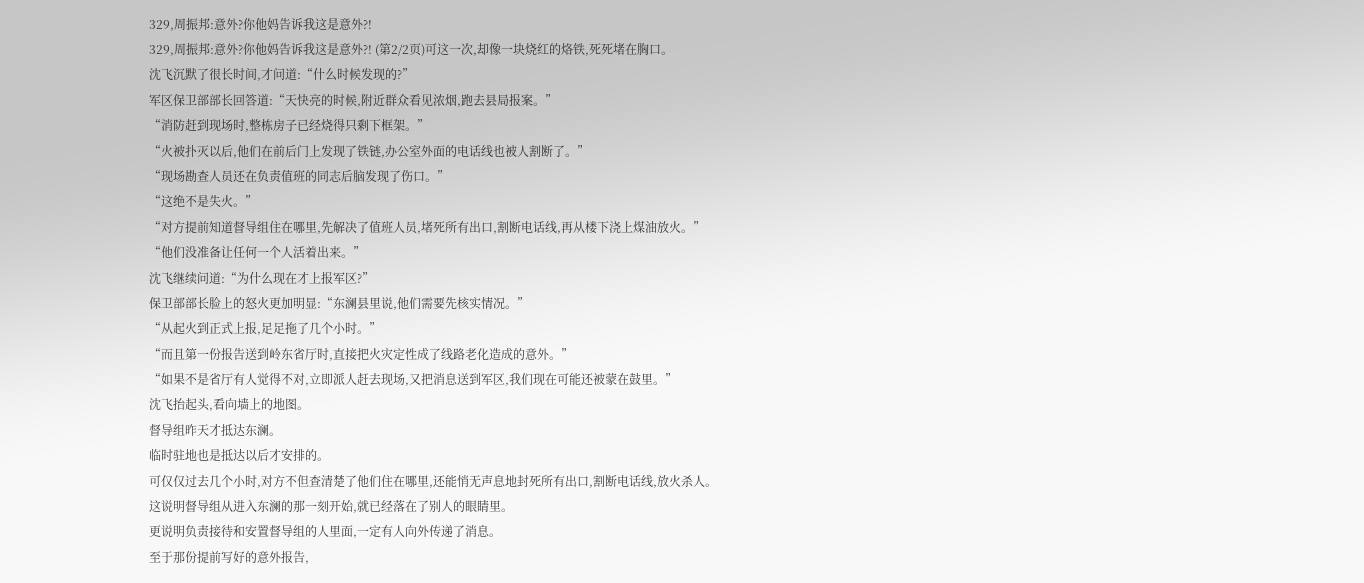329,周振邦:意外?你他妈告诉我这是意外?!
329,周振邦:意外?你他妈告诉我这是意外?! (第2/2页)可这一次,却像一块烧红的烙铁,死死堵在胸口。
沈飞沉默了很长时间,才问道:“什么时候发现的?”
军区保卫部部长回答道:“天快亮的时候,附近群众看见浓烟,跑去县局报案。”
“消防赶到现场时,整栋房子已经烧得只剩下框架。”
“火被扑灭以后,他们在前后门上发现了铁链,办公室外面的电话线也被人割断了。”
“现场勘查人员还在负责值班的同志后脑发现了伤口。”
“这绝不是失火。”
“对方提前知道督导组住在哪里,先解决了值班人员,堵死所有出口,割断电话线,再从楼下浇上煤油放火。”
“他们没准备让任何一个人活着出来。”
沈飞继续问道:“为什么现在才上报军区?”
保卫部部长脸上的怒火更加明显:“东澜县里说,他们需要先核实情况。”
“从起火到正式上报,足足拖了几个小时。”
“而且第一份报告送到岭东省厅时,直接把火灾定性成了线路老化造成的意外。”
“如果不是省厅有人觉得不对,立即派人赶去现场,又把消息送到军区,我们现在可能还被蒙在鼓里。”
沈飞抬起头,看向墙上的地图。
督导组昨天才抵达东澜。
临时驻地也是抵达以后才安排的。
可仅仅过去几个小时,对方不但查清楚了他们住在哪里,还能悄无声息地封死所有出口,割断电话线,放火杀人。
这说明督导组从进入东澜的那一刻开始,就已经落在了别人的眼睛里。
更说明负责接待和安置督导组的人里面,一定有人向外传递了消息。
至于那份提前写好的意外报告,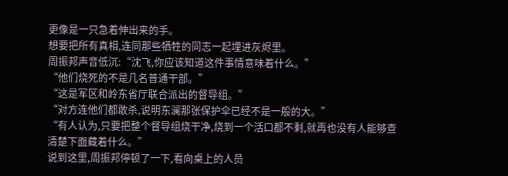更像是一只急着伸出来的手。
想要把所有真相,连同那些牺牲的同志一起埋进灰烬里。
周振邦声音低沉:“沈飞,你应该知道这件事情意味着什么。”
“他们烧死的不是几名普通干部。”
“这是军区和岭东省厅联合派出的督导组。”
“对方连他们都敢杀,说明东澜那张保护伞已经不是一般的大。”
“有人认为,只要把整个督导组烧干净,烧到一个活口都不剩,就再也没有人能够查清楚下面藏着什么。”
说到这里,周振邦停顿了一下,看向桌上的人员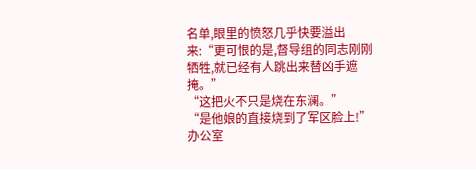名单,眼里的愤怒几乎快要溢出来:“更可恨的是,督导组的同志刚刚牺牲,就已经有人跳出来替凶手遮掩。”
“这把火不只是烧在东澜。”
“是他娘的直接烧到了军区脸上!”
办公室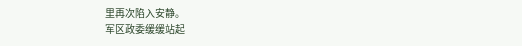里再次陷入安静。
军区政委缓缓站起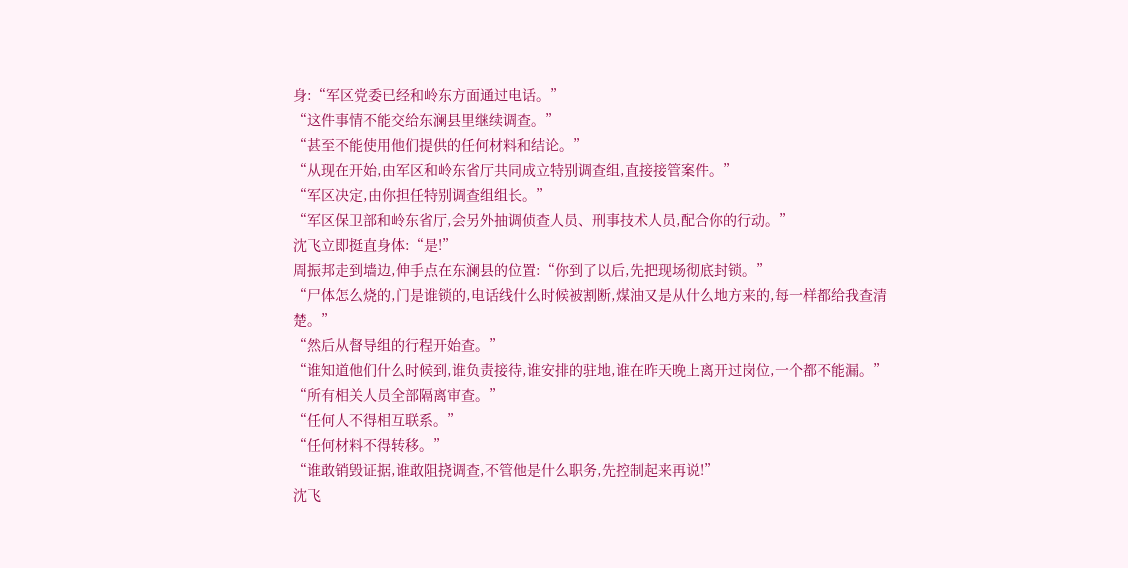身:“军区党委已经和岭东方面通过电话。”
“这件事情不能交给东澜县里继续调查。”
“甚至不能使用他们提供的任何材料和结论。”
“从现在开始,由军区和岭东省厅共同成立特别调查组,直接接管案件。”
“军区决定,由你担任特别调查组组长。”
“军区保卫部和岭东省厅,会另外抽调侦查人员、刑事技术人员,配合你的行动。”
沈飞立即挺直身体:“是!”
周振邦走到墙边,伸手点在东澜县的位置:“你到了以后,先把现场彻底封锁。”
“尸体怎么烧的,门是谁锁的,电话线什么时候被割断,煤油又是从什么地方来的,每一样都给我查清楚。”
“然后从督导组的行程开始查。”
“谁知道他们什么时候到,谁负责接待,谁安排的驻地,谁在昨天晚上离开过岗位,一个都不能漏。”
“所有相关人员全部隔离审查。”
“任何人不得相互联系。”
“任何材料不得转移。”
“谁敢销毁证据,谁敢阻挠调查,不管他是什么职务,先控制起来再说!”
沈飞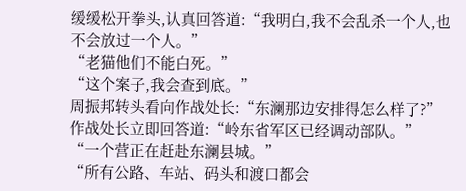缓缓松开拳头,认真回答道:“我明白,我不会乱杀一个人,也不会放过一个人。”
“老猫他们不能白死。”
“这个案子,我会查到底。”
周振邦转头看向作战处长:“东澜那边安排得怎么样了?”
作战处长立即回答道:“岭东省军区已经调动部队。”
“一个营正在赶赴东澜县城。”
“所有公路、车站、码头和渡口都会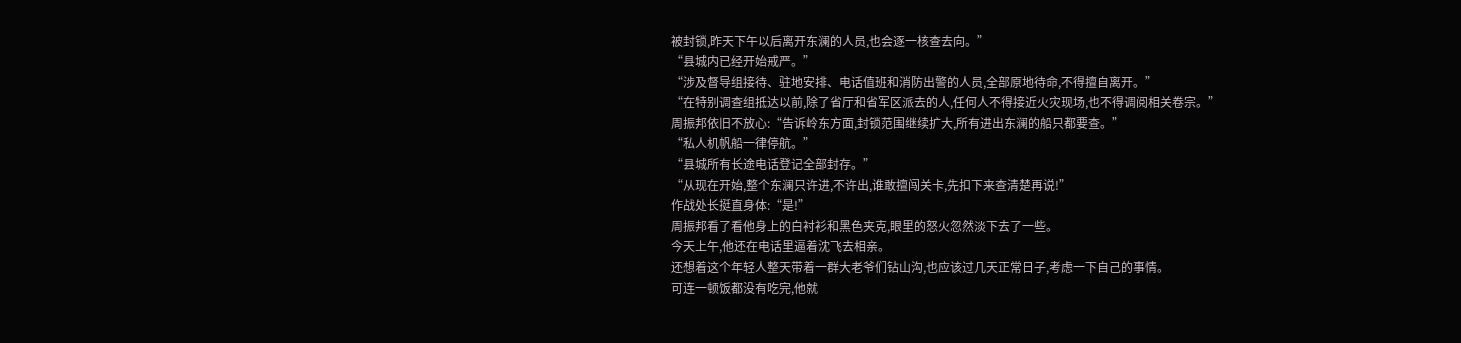被封锁,昨天下午以后离开东澜的人员,也会逐一核查去向。”
“县城内已经开始戒严。”
“涉及督导组接待、驻地安排、电话值班和消防出警的人员,全部原地待命,不得擅自离开。”
“在特别调查组抵达以前,除了省厅和省军区派去的人,任何人不得接近火灾现场,也不得调阅相关卷宗。”
周振邦依旧不放心:“告诉岭东方面,封锁范围继续扩大,所有进出东澜的船只都要查。”
“私人机帆船一律停航。”
“县城所有长途电话登记全部封存。”
“从现在开始,整个东澜只许进,不许出,谁敢擅闯关卡,先扣下来查清楚再说!”
作战处长挺直身体:“是!”
周振邦看了看他身上的白衬衫和黑色夹克,眼里的怒火忽然淡下去了一些。
今天上午,他还在电话里逼着沈飞去相亲。
还想着这个年轻人整天带着一群大老爷们钻山沟,也应该过几天正常日子,考虑一下自己的事情。
可连一顿饭都没有吃完,他就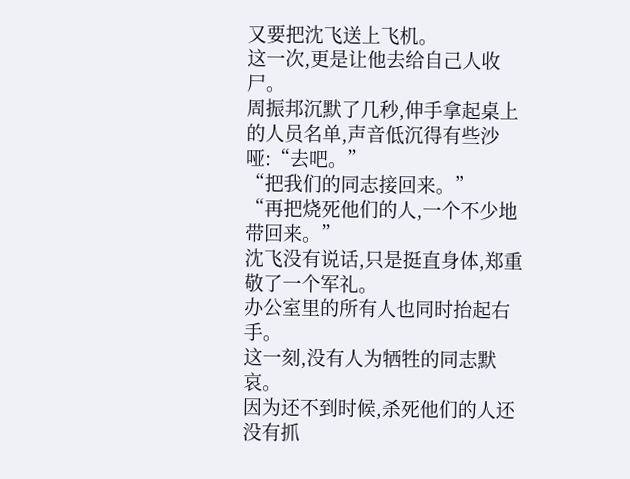又要把沈飞送上飞机。
这一次,更是让他去给自己人收尸。
周振邦沉默了几秒,伸手拿起桌上的人员名单,声音低沉得有些沙哑:“去吧。”
“把我们的同志接回来。”
“再把烧死他们的人,一个不少地带回来。”
沈飞没有说话,只是挺直身体,郑重敬了一个军礼。
办公室里的所有人也同时抬起右手。
这一刻,没有人为牺牲的同志默哀。
因为还不到时候,杀死他们的人还没有抓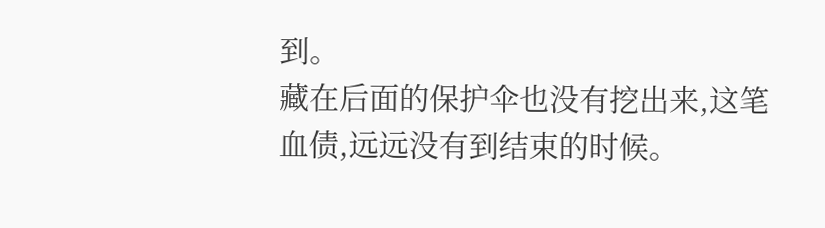到。
藏在后面的保护伞也没有挖出来,这笔血债,远远没有到结束的时候。